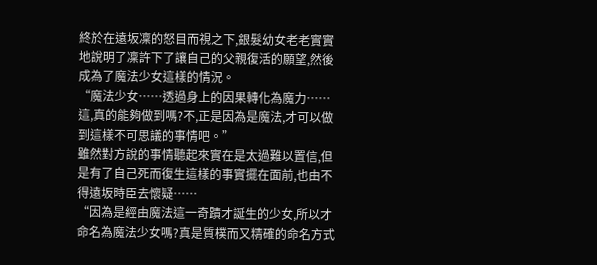終於在遠坂凜的怒目而視之下,銀髮幼女老老實實地說明了凜許下了讓自己的父親復活的願望,然後成為了魔法少女這樣的情況。
“魔法少女……透過身上的因果轉化為魔力……這,真的能夠做到嗎?不,正是因為是魔法,才可以做到這樣不可思議的事情吧。”
雖然對方說的事情聽起來實在是太過難以置信,但是有了自己死而復生這樣的事實擺在面前,也由不得遠坂時臣去懷疑……
“因為是經由魔法這一奇蹟才誕生的少女,所以才命名為魔法少女嗎?真是質樸而又精確的命名方式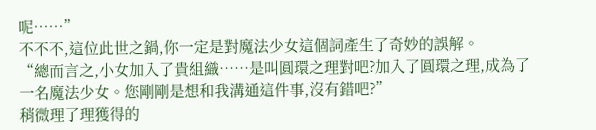呢……”
不不不,這位此世之鍋,你一定是對魔法少女這個詞產生了奇妙的誤解。
“總而言之,小女加入了貴組織……是叫圓環之理對吧?加入了圓環之理,成為了一名魔法少女。您剛剛是想和我溝通這件事,沒有錯吧?”
稍微理了理獲得的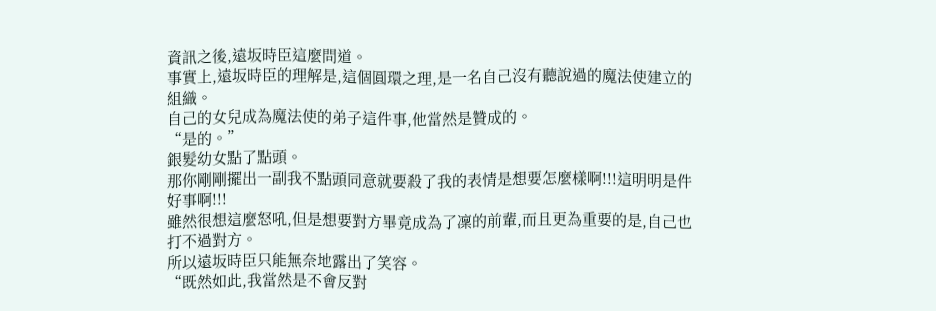資訊之後,遠坂時臣這麼問道。
事實上,遠坂時臣的理解是,這個圓環之理,是一名自己沒有聽說過的魔法使建立的組織。
自己的女兒成為魔法使的弟子這件事,他當然是贊成的。
“是的。”
銀髮幼女點了點頭。
那你剛剛擺出一副我不點頭同意就要殺了我的表情是想要怎麼樣啊!!!這明明是件好事啊!!!
雖然很想這麼怒吼,但是想要對方畢竟成為了凜的前輩,而且更為重要的是,自己也打不過對方。
所以遠坂時臣只能無奈地露出了笑容。
“既然如此,我當然是不會反對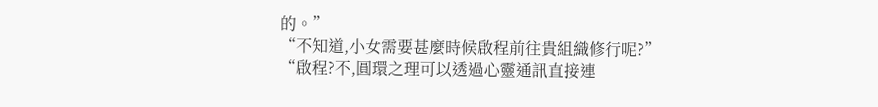的。”
“不知道,小女需要甚麼時候啟程前往貴組織修行呢?”
“啟程?不,圓環之理可以透過心靈通訊直接連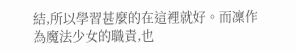結,所以學習甚麼的在這裡就好。而凜作為魔法少女的職責,也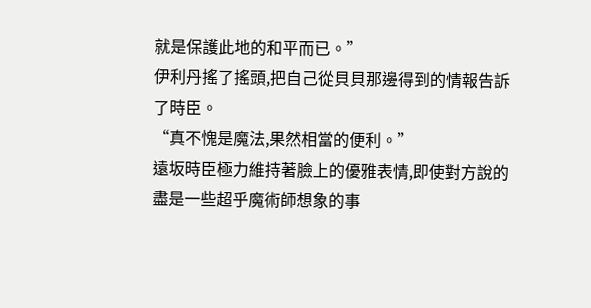就是保護此地的和平而已。”
伊利丹搖了搖頭,把自己從貝貝那邊得到的情報告訴了時臣。
“真不愧是魔法,果然相當的便利。”
遠坂時臣極力維持著臉上的優雅表情,即使對方說的盡是一些超乎魔術師想象的事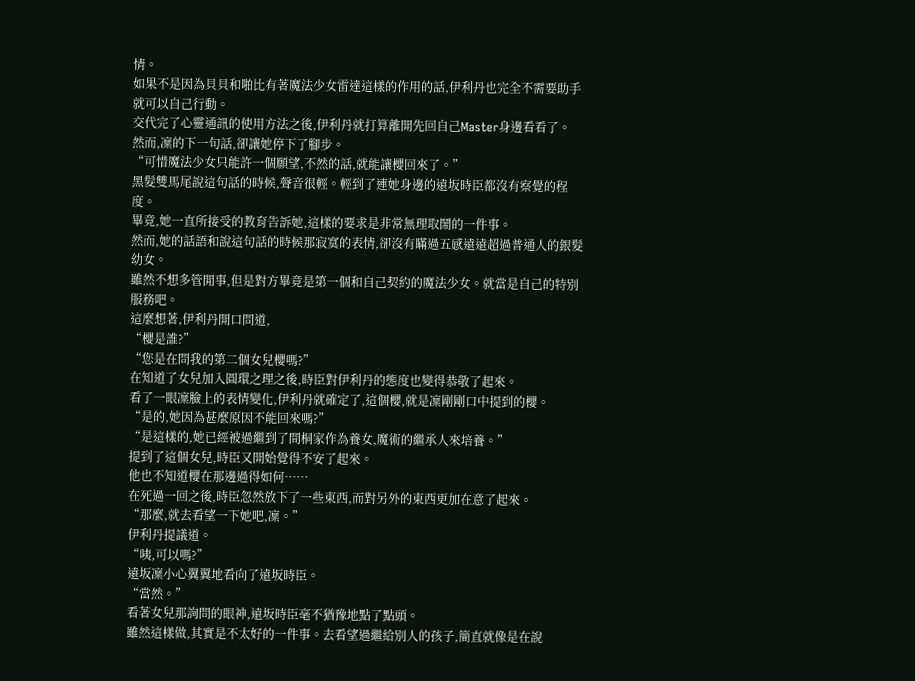情。
如果不是因為貝貝和啪比有著魔法少女雷達這樣的作用的話,伊利丹也完全不需要助手就可以自己行動。
交代完了心靈通訊的使用方法之後,伊利丹就打算離開先回自己Master身邊看看了。
然而,凜的下一句話,卻讓她停下了腳步。
“可惜魔法少女只能許一個願望,不然的話,就能讓櫻回來了。”
黑髮雙馬尾說這句話的時候,聲音很輕。輕到了連她身邊的遠坂時臣都沒有察覺的程度。
畢竟,她一直所接受的教育告訴她,這樣的要求是非常無理取鬧的一件事。
然而,她的話語和說這句話的時候那寂寞的表情,卻沒有瞞過五感遠遠超過普通人的銀髮幼女。
雖然不想多管閒事,但是對方畢竟是第一個和自己契約的魔法少女。就當是自己的特別服務吧。
這麼想著,伊利丹開口問道,
“櫻是誰?”
“您是在問我的第二個女兒櫻嗎?”
在知道了女兒加入圓環之理之後,時臣對伊利丹的態度也變得恭敬了起來。
看了一眼凜臉上的表情變化,伊利丹就確定了,這個櫻,就是凜剛剛口中提到的櫻。
“是的,她因為甚麼原因不能回來嗎?”
“是這樣的,她已經被過繼到了間桐家作為養女,魔術的繼承人來培養。”
提到了這個女兒,時臣又開始覺得不安了起來。
他也不知道櫻在那邊過得如何……
在死過一回之後,時臣忽然放下了一些東西,而對另外的東西更加在意了起來。
“那麼,就去看望一下她吧,凜。”
伊利丹提議道。
“咦,可以嗎?”
遠坂凜小心翼翼地看向了遠坂時臣。
“當然。”
看著女兒那詢問的眼神,遠坂時臣毫不猶豫地點了點頭。
雖然這樣做,其實是不太好的一件事。去看望過繼給別人的孩子,簡直就像是在說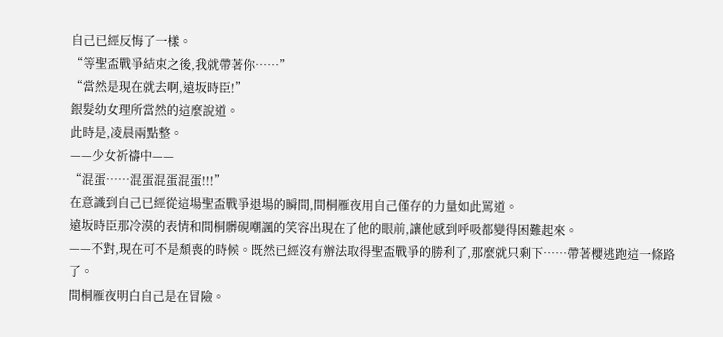自己已經反悔了一樣。
“等聖盃戰爭結束之後,我就帶著你……”
“當然是現在就去啊,遠坂時臣!”
銀髮幼女理所當然的這麼說道。
此時是,凌晨兩點整。
——少女祈禱中——
“混蛋……混蛋混蛋混蛋!!!”
在意識到自己已經從這場聖盃戰爭退場的瞬間,間桐雁夜用自己僅存的力量如此罵道。
遠坂時臣那冷漠的表情和間桐髒硯嘲諷的笑容出現在了他的眼前,讓他感到呼吸都變得困難起來。
——不對,現在可不是頹喪的時候。既然已經沒有辦法取得聖盃戰爭的勝利了,那麼就只剩下……帶著櫻逃跑這一條路了。
間桐雁夜明白自己是在冒險。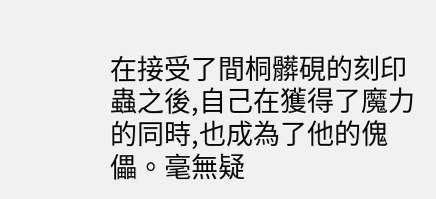在接受了間桐髒硯的刻印蟲之後,自己在獲得了魔力的同時,也成為了他的傀儡。毫無疑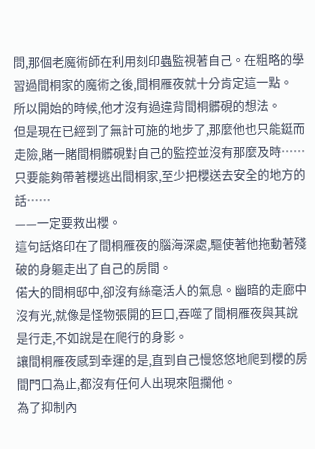問,那個老魔術師在利用刻印蟲監視著自己。在粗略的學習過間桐家的魔術之後,間桐雁夜就十分肯定這一點。
所以開始的時候,他才沒有過違背間桐髒硯的想法。
但是現在已經到了無計可施的地步了,那麼他也只能鋌而走險,賭一賭間桐髒硯對自己的監控並沒有那麼及時……只要能夠帶著櫻逃出間桐家,至少把櫻送去安全的地方的話……
——一定要救出櫻。
這句話烙印在了間桐雁夜的腦海深處,驅使著他拖動著殘破的身軀走出了自己的房間。
偌大的間桐邸中,卻沒有絲毫活人的氣息。幽暗的走廊中沒有光,就像是怪物張開的巨口,吞噬了間桐雁夜與其說是行走,不如說是在爬行的身影。
讓間桐雁夜感到幸運的是,直到自己慢悠悠地爬到櫻的房間門口為止,都沒有任何人出現來阻攔他。
為了抑制內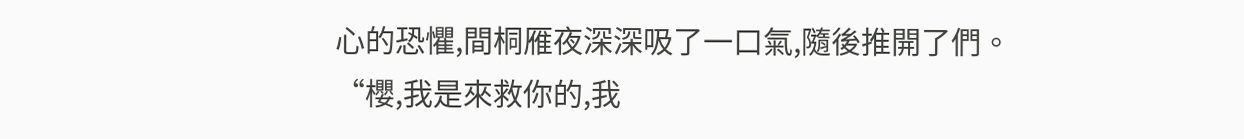心的恐懼,間桐雁夜深深吸了一口氣,隨後推開了們。
“櫻,我是來救你的,我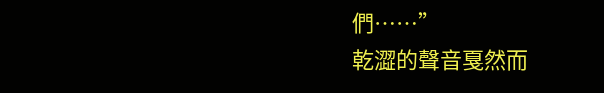們……”
乾澀的聲音戛然而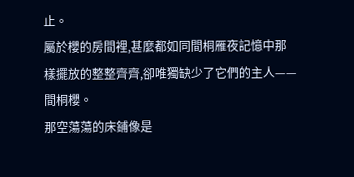止。
屬於櫻的房間裡,甚麼都如同間桐雁夜記憶中那樣擺放的整整齊齊,卻唯獨缺少了它們的主人——間桐櫻。
那空蕩蕩的床鋪像是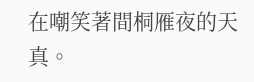在嘲笑著間桐雁夜的天真。